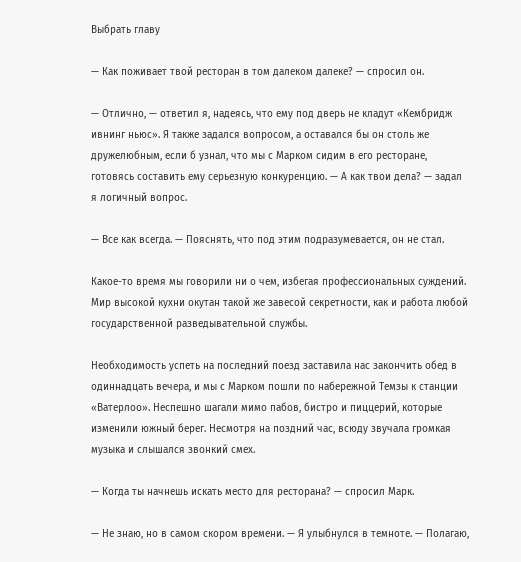Выбрать главу

— Как поживает твой ресторан в том далеком далеке? — спросил он.

— Отлично, — ответил я, надеясь, что ему под дверь не кладут «Кембридж ивнинг ньюс». Я также задался вопросом, а оставался бы он столь же дружелюбным, если б узнал, что мы с Марком сидим в его ресторане, готовясь составить ему серьезную конкуренцию. — А как твои дела? — задал я логичный вопрос.

— Все как всегда. — Пояснять, что под этим подразумевается, он не стал.

Какое-то время мы говорили ни о чем, избегая профессиональных суждений. Мир высокой кухни окутан такой же завесой секретности, как и работа любой государственной разведывательной службы.

Необходимость успеть на последний поезд заставила нас закончить обед в одиннадцать вечера, и мы с Марком пошли по набережной Темзы к станции «Ватерлоо». Неспешно шагали мимо пабов, бистро и пиццерий, которые изменили южный берег. Несмотря на поздний час, всюду звучала громкая музыка и слышался звонкий смех.

— Когда ты начнешь искать место для ресторана? — спросил Марк.

— Не знаю, но в самом скором времени. — Я улыбнулся в темноте. — Полагаю,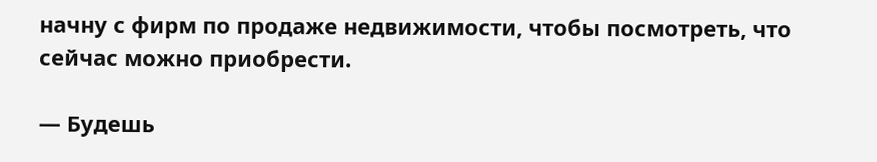начну с фирм по продаже недвижимости, чтобы посмотреть, что сейчас можно приобрести.

— Будешь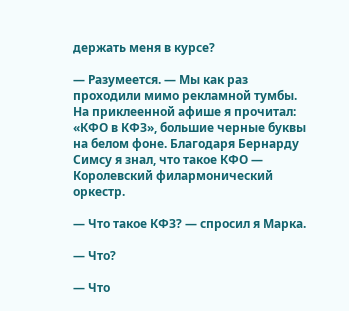держать меня в курсе?

— Разумеется. — Мы как раз проходили мимо рекламной тумбы. На приклеенной афише я прочитал: «КФО в КФЗ», большие черные буквы на белом фоне. Благодаря Бернарду Симсу я знал, что такое КФО — Королевский филармонический оркестр.

— Что такое КФЗ? — спросил я Марка.

— Что?

— Что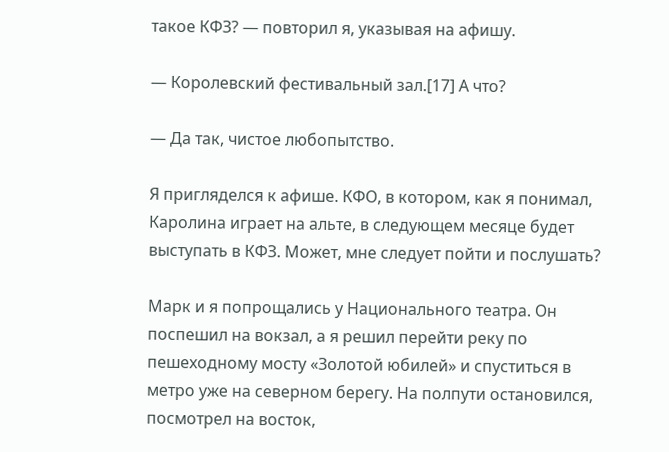такое КФЗ? — повторил я, указывая на афишу.

— Королевский фестивальный зал.[17] А что?

— Да так, чистое любопытство.

Я пригляделся к афише. КФО, в котором, как я понимал, Каролина играет на альте, в следующем месяце будет выступать в КФЗ. Может, мне следует пойти и послушать?

Марк и я попрощались у Национального театра. Он поспешил на вокзал, а я решил перейти реку по пешеходному мосту «Золотой юбилей» и спуститься в метро уже на северном берегу. На полпути остановился, посмотрел на восток,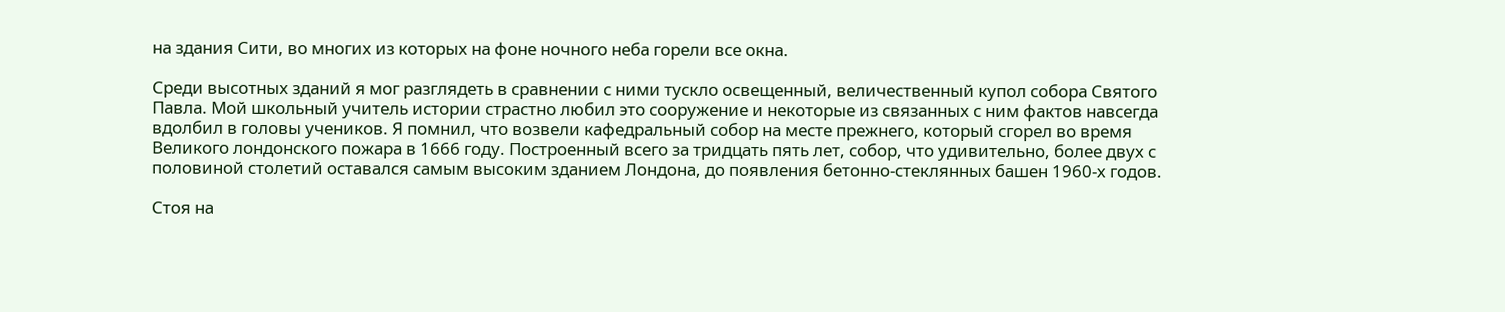на здания Сити, во многих из которых на фоне ночного неба горели все окна.

Среди высотных зданий я мог разглядеть в сравнении с ними тускло освещенный, величественный купол собора Святого Павла. Мой школьный учитель истории страстно любил это сооружение и некоторые из связанных с ним фактов навсегда вдолбил в головы учеников. Я помнил, что возвели кафедральный собор на месте прежнего, который сгорел во время Великого лондонского пожара в 1666 году. Построенный всего за тридцать пять лет, собор, что удивительно, более двух с половиной столетий оставался самым высоким зданием Лондона, до появления бетонно-стеклянных башен 1960-х годов.

Стоя на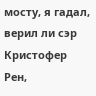мосту, я гадал, верил ли сэр Кристофер Рен,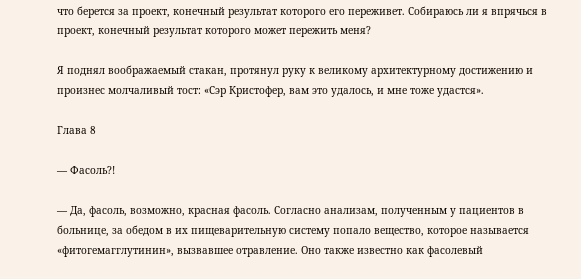что берется за проект, конечный результат которого его переживет. Собираюсь ли я впрячься в проект, конечный результат которого может пережить меня?

Я поднял воображаемый стакан, протянул руку к великому архитектурному достижению и произнес молчаливый тост: «Сэр Кристофер, вам это удалось, и мне тоже удастся».

Глава 8

— Фасоль?!

— Да, фасоль, возможно, красная фасоль. Согласно анализам, полученным у пациентов в больнице, за обедом в их пищеварительную систему попало вещество, которое называется «фитогемагглутинин», вызвавшее отравление. Оно также известно как фасолевый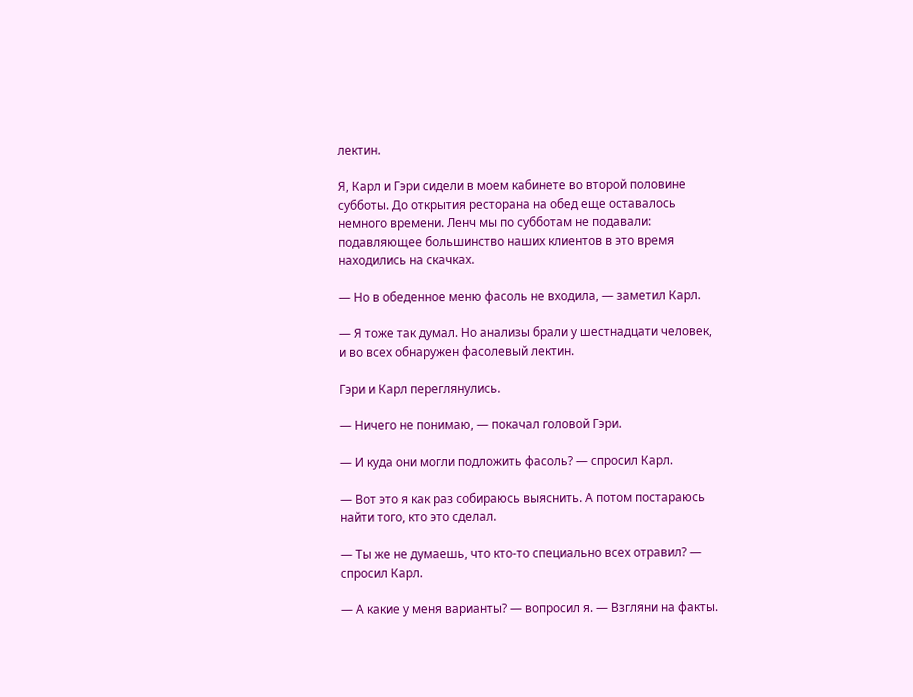лектин.

Я, Карл и Гэри сидели в моем кабинете во второй половине субботы. До открытия ресторана на обед еще оставалось немного времени. Ленч мы по субботам не подавали: подавляющее большинство наших клиентов в это время находились на скачках.

— Но в обеденное меню фасоль не входила, — заметил Карл.

— Я тоже так думал. Но анализы брали у шестнадцати человек, и во всех обнаружен фасолевый лектин.

Гэри и Карл переглянулись.

— Ничего не понимаю, — покачал головой Гэри.

— И куда они могли подложить фасоль? — спросил Карл.

— Вот это я как раз собираюсь выяснить. А потом постараюсь найти того, кто это сделал.

— Ты же не думаешь, что кто-то специально всех отравил? — спросил Карл.

— А какие у меня варианты? — вопросил я. — Взгляни на факты.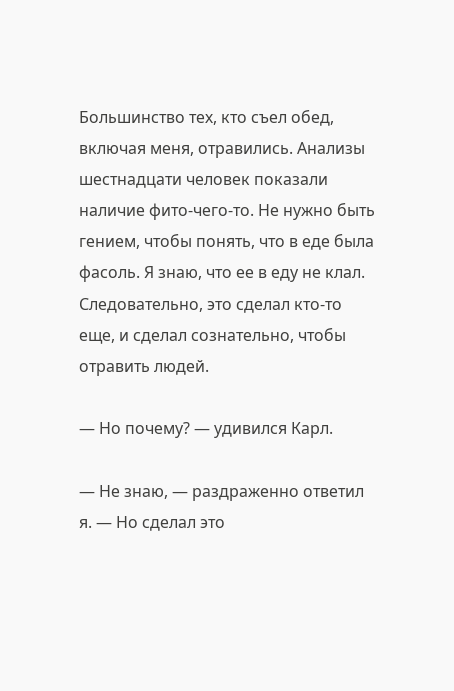Большинство тех, кто съел обед, включая меня, отравились. Анализы шестнадцати человек показали наличие фито-чего-то. Не нужно быть гением, чтобы понять, что в еде была фасоль. Я знаю, что ее в еду не клал. Следовательно, это сделал кто-то еще, и сделал сознательно, чтобы отравить людей.

— Но почему? — удивился Карл.

— Не знаю, — раздраженно ответил я. — Но сделал это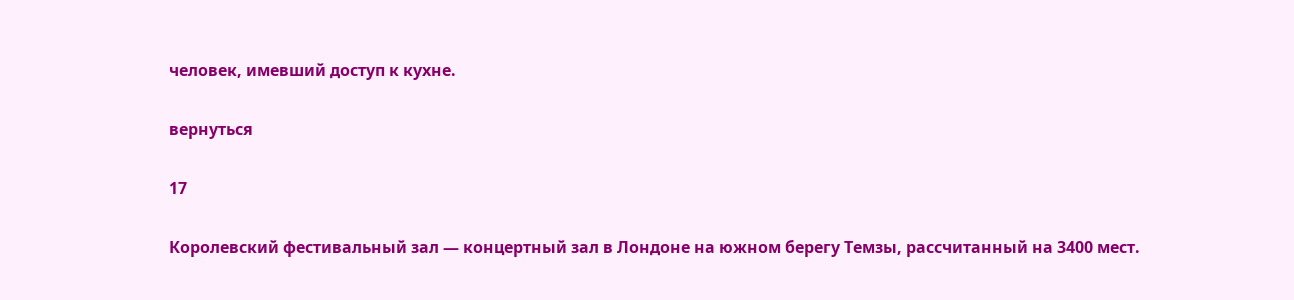человек, имевший доступ к кухне.

вернуться

17

Королевский фестивальный зал — концертный зал в Лондоне на южном берегу Темзы, рассчитанный на 3400 мест.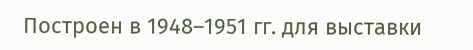Построен в 1948–1951 гг. для выставки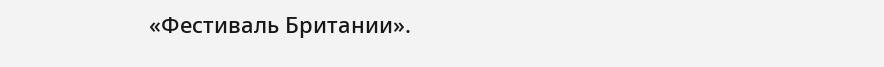«Фестиваль Британии».